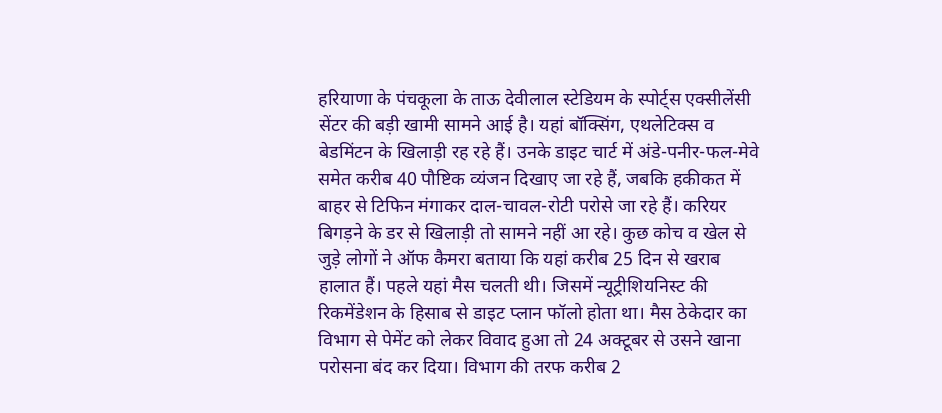हरियाणा के पंचकूला के ताऊ देवीलाल स्टेडियम के स्पोर्ट्स एक्सीलेंसी सेंटर की बड़ी खामी सामने आई है। यहां बॉक्सिंग, एथलेटिक्स व बेडमिंटन के खिलाड़ी रह रहे हैं। उनके डाइट चार्ट में अंडे-पनीर-फल-मेवे समेत करीब 40 पौष्टिक व्यंजन दिखाए जा रहे हैं, जबकि हकीकत में बाहर से टिफिन मंगाकर दाल-चावल-रोटी परोसे जा रहे हैं। करियर बिगड़ने के डर से खिलाड़ी तो सामने नहीं आ रहे। कुछ कोच व खेल से जुड़े लोगों ने ऑफ कैमरा बताया कि यहां करीब 25 दिन से खराब हालात हैं। पहले यहां मैस चलती थी। जिसमें न्यूट्रीशियनिस्ट की रिकमेंडेशन के हिसाब से डाइट प्लान फॉलो होता था। मैस ठेकेदार का विभाग से पेमेंट को लेकर विवाद हुआ तो 24 अक्टूबर से उसने खाना परोसना बंद कर दिया। विभाग की तरफ करीब 2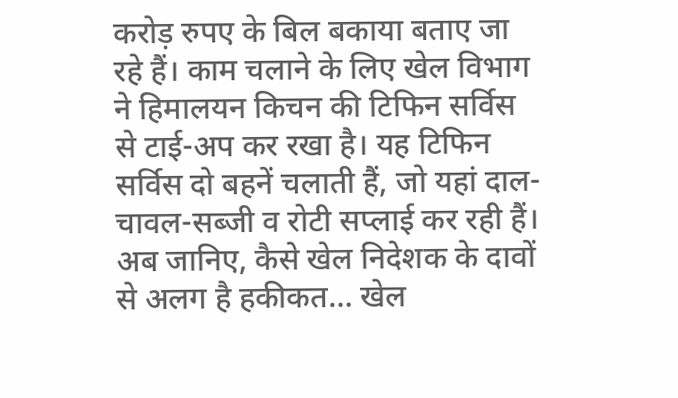करोड़ रुपए के बिल बकाया बताए जा रहे हैं। काम चलाने के लिए खेल विभाग ने हिमालयन किचन की टिफिन सर्विस से टाई-अप कर रखा है। यह टिफिन सर्विस दो बहनें चलाती हैं, जो यहां दाल-चावल-सब्जी व रोटी सप्लाई कर रही हैं। अब जानिए, कैसे खेल निदेशक के दावों से अलग है हकीकत… खेल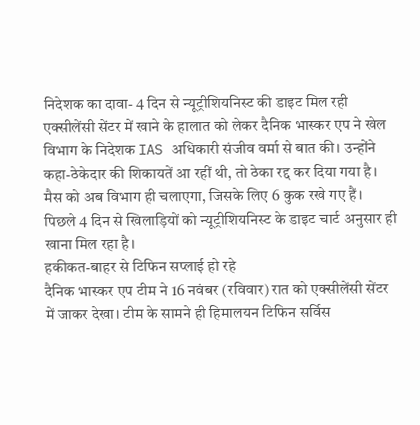निदेशक का दावा- 4 दिन से न्यूट्रीशियनिस्ट की डाइट मिल रही
एक्सीलेंसी सेंटर में खाने के हालात को लेकर दैनिक भास्कर एप ने खेल विभाग के निदेशक IAS अधिकारी संजीव वर्मा से बात की। उन्होंने कहा-ठेकेदार की शिकायतें आ रहीं थी, तो ठेका रद्द कर दिया गया है। मैस को अब विभाग ही चलाएगा, जिसके लिए 6 कुक रखे गए हैं। पिछले 4 दिन से खिलाड़ियों को न्यूट्रीशियनिस्ट के डाइट चार्ट अनुसार ही खाना मिल रहा है।
हकीकत-बाहर से टिफिन सप्लाई हो रहे
दैनिक भास्कर एप टीम ने 16 नवंबर (रविवार) रात को एक्सीलेंसी सेंटर में जाकर देखा। टीम के सामने ही हिमालयन टिफिन सर्विस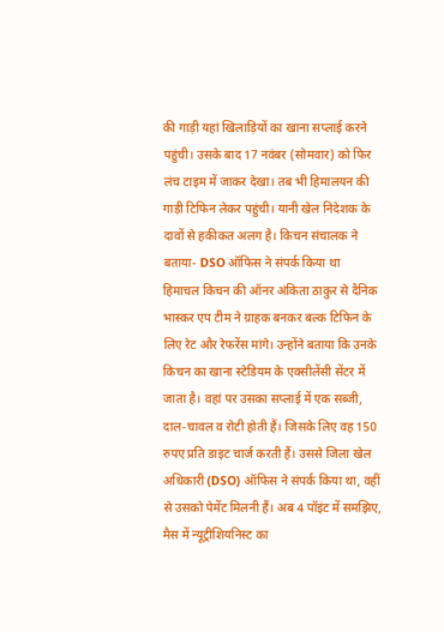की गाड़ी यहां खिलाड़ियों का खाना सप्लाई करने पहुंची। उसके बाद 17 नवंबर (सोमवार) को फिर लंच टाइम में जाकर देखा। तब भी हिमालयन की गाड़ी टिफिन लेकर पहुंची। यानी खेल निदेशक के दावों से हकीकत अलग है। किचन संचालक ने बताया- DSO ऑफिस ने संपर्क किया था
हिमाचल किचन की ऑनर अंकिता ठाकुर से दैनिक भास्कर एप टीम ने ग्राहक बनकर बल्क टिफिन के लिए रेट और रेफरेंस मांगे। उन्होंने बताया कि उनके किचन का खाना स्टेडियम के एक्सीलेंसी सेंटर में जाता है। वहां पर उसका सप्लाई में एक सब्जी, दाल-चावल व रोटी होती हैं। जिसके लिए वह 150 रुपए प्रति डाइट चार्ज करती हैं। उससे जिला खेल अधिकारी (DSO) ऑफिस ने संपर्क किया था, वहीं से उसको पेमेंट मिलनी हैं। अब 4 पॉइंट में समझिए, मैस में न्यूट्रीशियनिस्ट का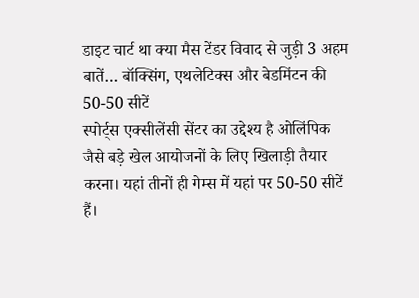डाइट चार्ट था क्या मैस टेंडर विवाद से जुड़ी 3 अहम बातें… बॉक्सिंग, एथलेटिक्स और बेडमिंटन की 50-50 सीटें
स्पोर्ट्स एक्सीलेंसी सेंटर का उद्देश्य है ओलिंपिक जैसे बड़े खेल आयोजनों के लिए खिलाड़ी तैयार करना। यहां तीनों ही गेम्स में यहां पर 50-50 सीटें हैं।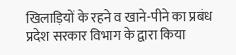खिलाड़ियों के रहने व खाने-पीने का प्रबंध प्रदेश सरकार विभाग के द्वारा किया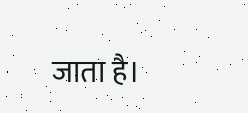जाता है।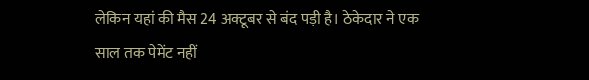लेकिन यहां की मैस 24 अक्टूबर से बंद पड़ी है। ठेकेदार ने एक साल तक पेमेंट नहीं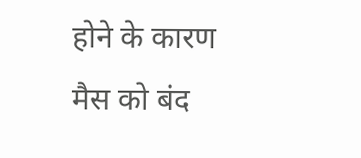होने के कारण मैस को बंद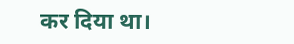कर दिया था।